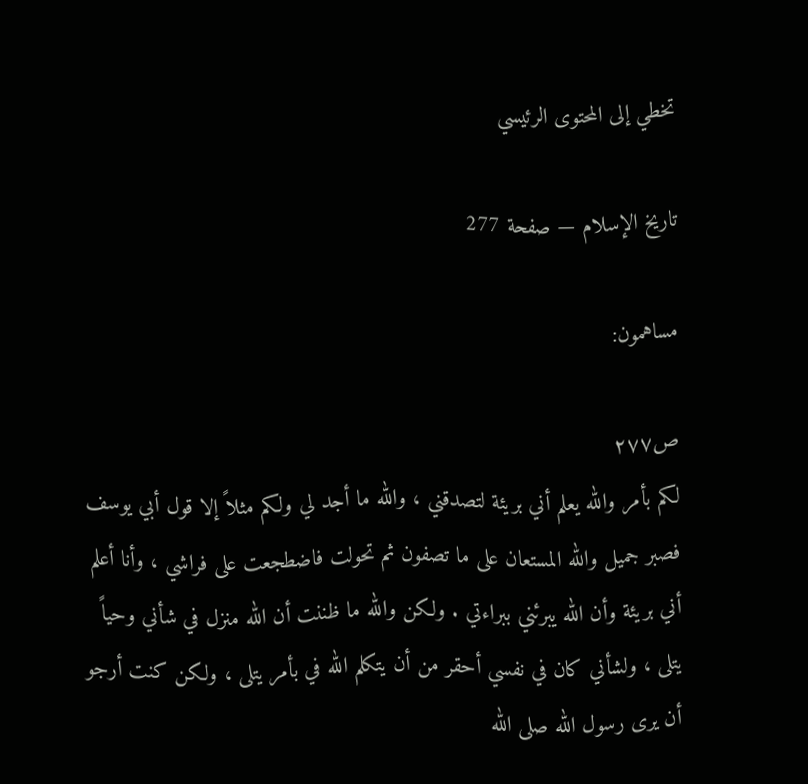تخطي إلى المحتوى الرئيسي

تاريخ الإسلام — صفحة 277

مساهمون:

ص٢٧٧
لكم بأمر والله يعلم أني بريئة لتصدقني ، والله ما أجد لي ولكم مثلاً إلا قول أبي يوسف فصبر جميل والله المستعان على ما تصفون ثم تحولت فاضطجعت على فراشي ، وأنا أعلم أني بريئة وأن الله يبرئني ببراءتي . ولكن والله ما ظننت أن الله منزل في شأني وحياً يتلى ، ولشأني كان في نفسي أحقر من أن يتكلم الله في بأمر يتلى ، ولكن كنت أرجو أن يرى رسول الله صلى الله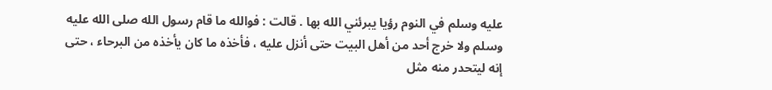عليه وسلم في النوم رؤيا يبرئني الله بها . قالت : فوالله ما قام رسول الله صلى الله عليه وسلم ولا خرج أحد من أهل البيت حتى أنزل عليه ، فأخذه ما كان يأخذه من البرحاء ، حتى إنه ليتحدر منه مثل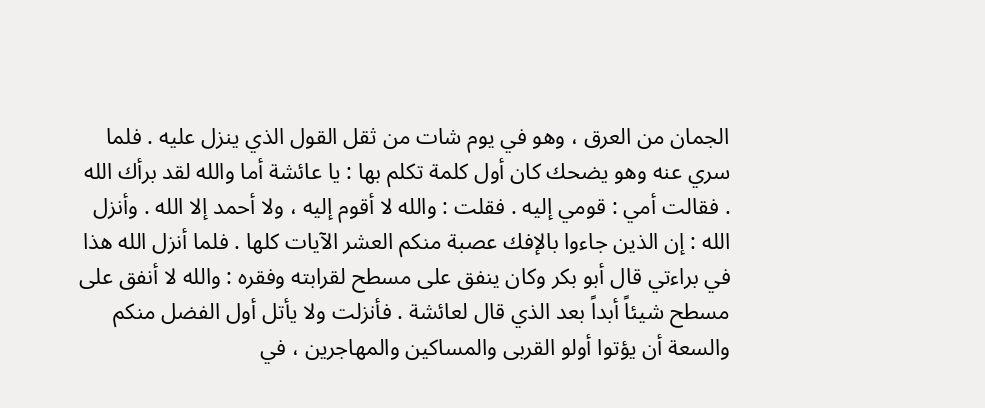الجمان من العرق ، وهو في يوم شات من ثقل القول الذي ينزل عليه . فلما سري عنه وهو يضحك كان أول كلمة تكلم بها : يا عائشة أما والله لقد برأك الله . فقالت أمي : قومي إليه . فقلت : والله لا أقوم إليه ، ولا أحمد إلا الله . وأنزل الله : إن الذين جاءوا بالإفك عصبة منكم العشر الآيات كلها . فلما أنزل الله هذا في براءتي قال أبو بكر وكان ينفق على مسطح لقرابته وفقره : والله لا أنفق على مسطح شيئاً أبداً بعد الذي قال لعائشة . فأنزلت ولا يأتل أول الفضل منكم والسعة أن يؤتوا أولو القربى والمساكين والمهاجرين ، في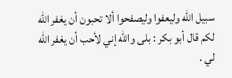سبيل الله وليعفوا وليصفحوا ألا تحبون أن يغفر الله لكم قال أبو بكر : بلى والله إني لأحب أن يغفر الله لي .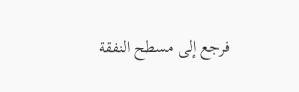فرجع إلى مسطح النفقة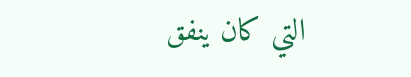التي كان ينفق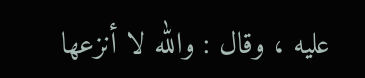عليه ، وقال : والله لا أنزعها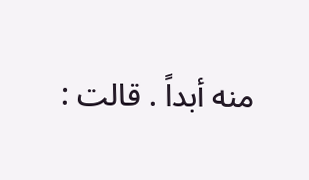منه أبداً . قالت :